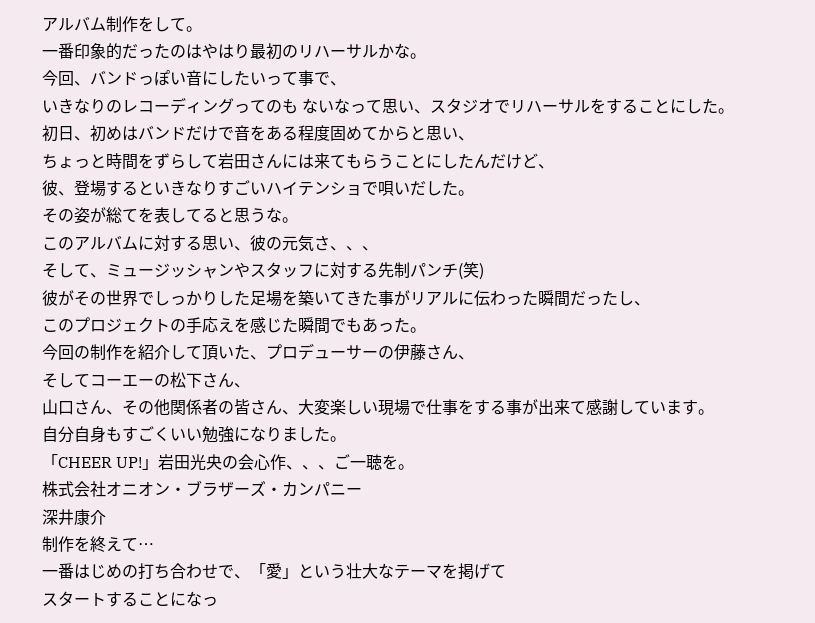アルバム制作をして。
一番印象的だったのはやはり最初のリハーサルかな。
今回、バンドっぽい音にしたいって事で、
いきなりのレコーディングってのも ないなって思い、スタジオでリハーサルをすることにした。
初日、初めはバンドだけで音をある程度固めてからと思い、
ちょっと時間をずらして岩田さんには来てもらうことにしたんだけど、
彼、登場するといきなりすごいハイテンショで唄いだした。
その姿が総てを表してると思うな。
このアルバムに対する思い、彼の元気さ、、、
そして、ミュージッシャンやスタッフに対する先制パンチ(笑)
彼がその世界でしっかりした足場を築いてきた事がリアルに伝わった瞬間だったし、
このプロジェクトの手応えを感じた瞬間でもあった。
今回の制作を紹介して頂いた、プロデューサーの伊藤さん、
そしてコーエーの松下さん、
山口さん、その他関係者の皆さん、大変楽しい現場で仕事をする事が出来て感謝しています。
自分自身もすごくいい勉強になりました。
「CHEER UP!」岩田光央の会心作、、、ご一聴を。
株式会社オニオン・ブラザーズ・カンパニー
深井康介
制作を終えて…
一番はじめの打ち合わせで、「愛」という壮大なテーマを掲げて
スタートすることになっ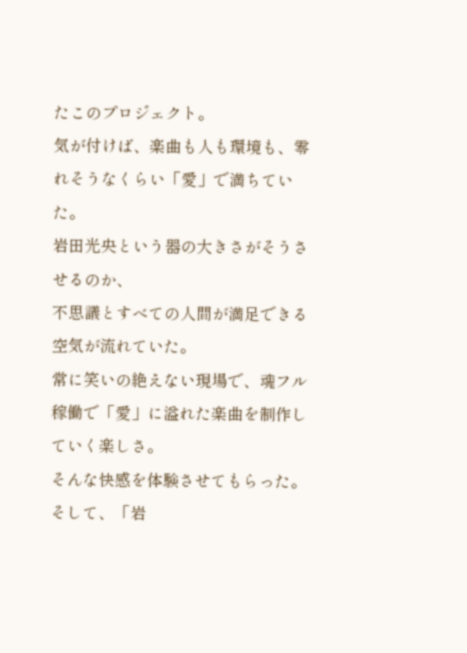たこのプロジェクト。
気が付けば、楽曲も人も環境も、零れそうなくらい「愛」で満ちていた。
岩田光央という器の大きさがそうさせるのか、
不思議とすべての人間が満足できる空気が流れていた。
常に笑いの絶えない現場で、魂フル稼働で「愛」に溢れた楽曲を制作していく楽しさ。
そんな快感を体験させてもらった。
そして、「岩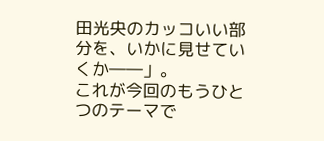田光央のカッコいい部分を、いかに見せていくか――」。
これが今回のもうひとつのテーマで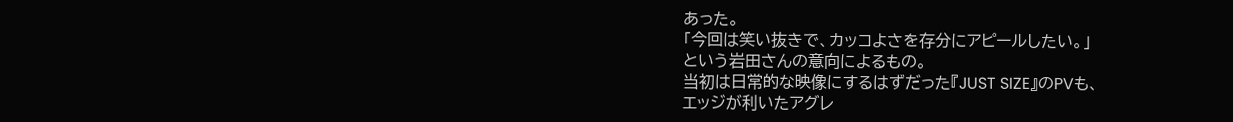あった。
「今回は笑い抜きで、カッコよさを存分にアピールしたい。」
という岩田さんの意向によるもの。
当初は日常的な映像にするはずだった『JUST SIZE』のPVも、
エッジが利いたアグレ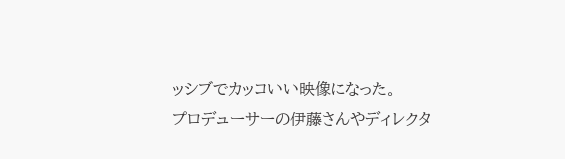ッシブでカッコいい映像になった。
プロデューサーの伊藤さんやディレクタ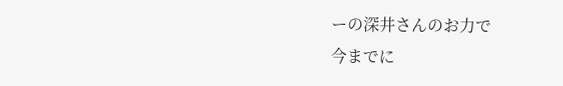ーの深井さんのお力で
今までに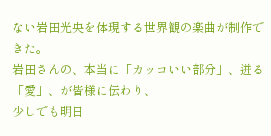ない岩田光央を体現する世界観の楽曲が制作できた。
岩田さんの、本当に「カッコいい部分」、迸る「愛」、が皆様に伝わり、
少しでも明日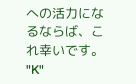への活力になるならば、これ幸いです。
"K"